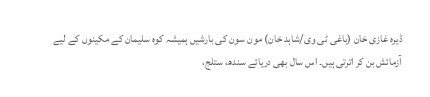ڈیرہ غازی خان (باغی ٹی وی/شاہد خان) مون سون کی بارشیں ہمیشہ کوہ سلیمان کے مکینوں کے لیے آزمائش بن کر اترتی ہیں۔ اس سال بھی دریائے سندھ، ستلج،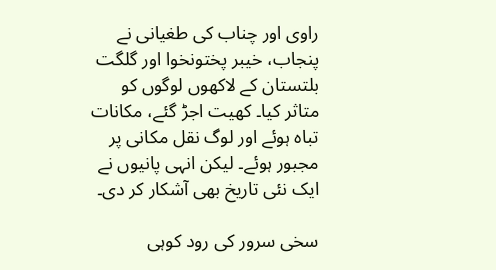راوی اور چناب کی طغیانی نے پنجاب، خیبر پختونخوا اور گلگت بلتستان کے لاکھوں لوگوں کو متاثر کیا۔ کھیت اجڑ گئے، مکانات تباہ ہوئے اور لوگ نقل مکانی پر مجبور ہوئے۔ لیکن انہی پانیوں نے ایک نئی تاریخ بھی آشکار کر دی۔

سخی سرور کی رود کوہی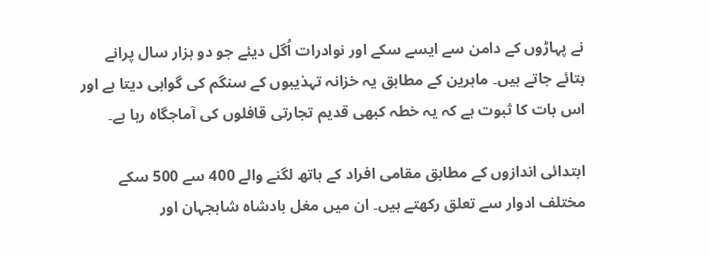نے پہاڑوں کے دامن سے ایسے سکے اور نوادرات اُگل دیئے جو دو ہزار سال پرانے بتائے جاتے ہیں۔ ماہرین کے مطابق یہ خزانہ تہذیبوں کے سنگم کی گواہی دیتا ہے اور اس بات کا ثبوت ہے کہ یہ خطہ کبھی قدیم تجارتی قافلوں کی آماجگاہ رہا ہے۔

ابتدائی اندازوں کے مطابق مقامی افراد کے ہاتھ لگنے والے 400 سے 500 سکے مختلف ادوار سے تعلق رکھتے ہیں۔ ان میں مغل بادشاہ شاہجہان اور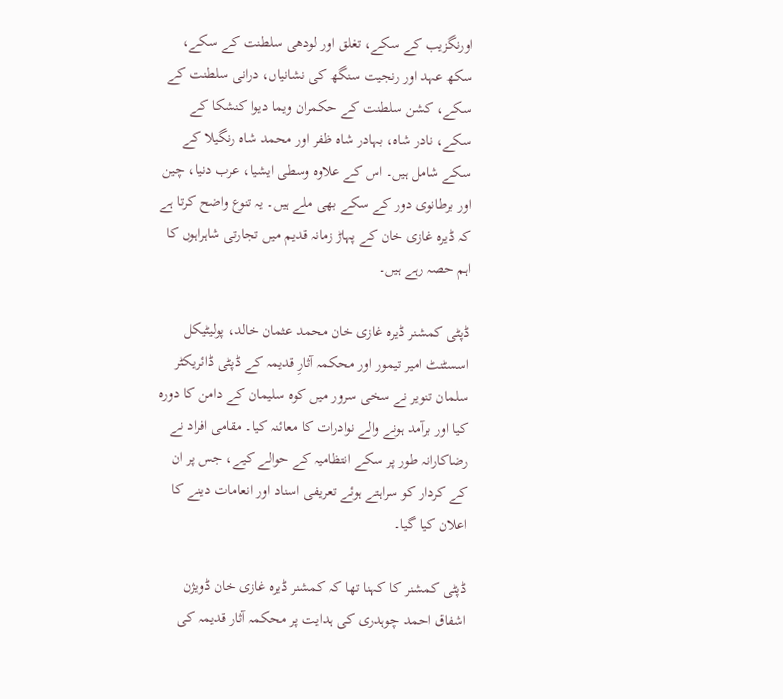اورنگزیب کے سکے، تغلق اور لودھی سلطنت کے سکے، سکھ عہد اور رنجیت سنگھ کی نشانیاں، درانی سلطنت کے سکے، کشن سلطنت کے حکمران ویما دیوا کنشکا کے سکے، نادر شاہ، بہادر شاہ ظفر اور محمد شاہ رنگیلا کے سکے شامل ہیں۔ اس کے علاوہ وسطی ایشیا، عرب دنیا، چین اور برطانوی دور کے سکے بھی ملے ہیں۔ یہ تنوع واضح کرتا ہے کہ ڈیرہ غازی خان کے پہاڑ زمانہ قدیم میں تجارتی شاہراہوں کا اہم حصہ رہے ہیں۔

ڈپٹی کمشنر ڈیرہ غازی خان محمد عثمان خالد، پولیٹیکل اسسٹنٹ امیر تیمور اور محکمہ آثارِ قدیمہ کے ڈپٹی ڈائریکٹر سلمان تنویر نے سخی سرور میں کوہ سلیمان کے دامن کا دورہ کیا اور برآمد ہونے والے نوادرات کا معائنہ کیا۔ مقامی افراد نے رضاکارانہ طور پر سکے انتظامیہ کے حوالے کیے، جس پر ان کے کردار کو سراہتے ہوئے تعریفی اسناد اور انعامات دینے کا اعلان کیا گیا۔

ڈپٹی کمشنر کا کہنا تھا کہ کمشنر ڈیرہ غازی خان ڈویژن اشفاق احمد چوہدری کی ہدایت پر محکمہ آثار قدیمہ کی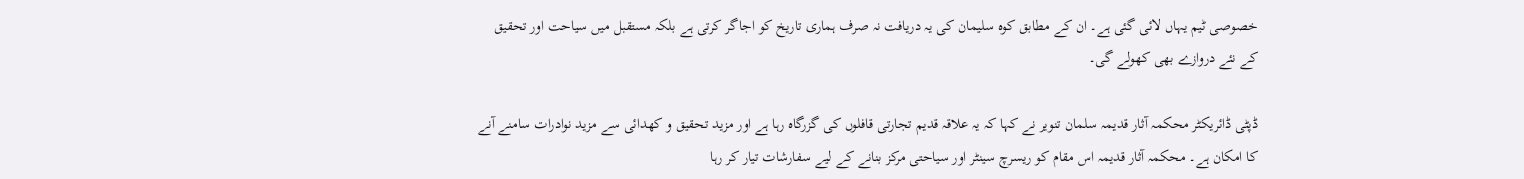خصوصی ٹیم یہاں لائی گئی ہے۔ ان کے مطابق کوہ سلیمان کی یہ دریافت نہ صرف ہماری تاریخ کو اجاگر کرتی ہے بلکہ مستقبل میں سیاحت اور تحقیق کے نئے دروازے بھی کھولے گی۔

ڈپٹی ڈائریکٹر محکمہ آثار قدیمہ سلمان تنویر نے کہا کہ یہ علاقہ قدیم تجارتی قافلوں کی گزرگاہ رہا ہے اور مزید تحقیق و کھدائی سے مزید نوادرات سامنے آنے کا امکان ہے۔ محکمہ آثار قدیمہ اس مقام کو ریسرچ سینٹر اور سیاحتی مرکز بنانے کے لیے سفارشات تیار کر رہا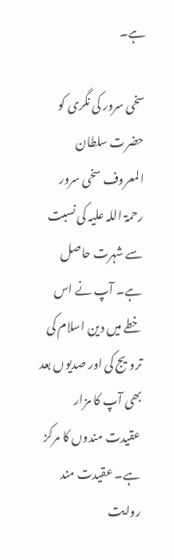ہے۔

سخی سرور کی نگری کو حضرت سلطان المعروف سخی سرور رحمۃ اللہ علیہ کی نسبت سے شہرت حاصل ہے۔ آپ نے اس خطے میں دین اسلام کی ترویج کی اور صدیوں بعد بھی آپ کا مزار عقیدت مندوں کا مرکز ہے۔ عقیدت مند روایت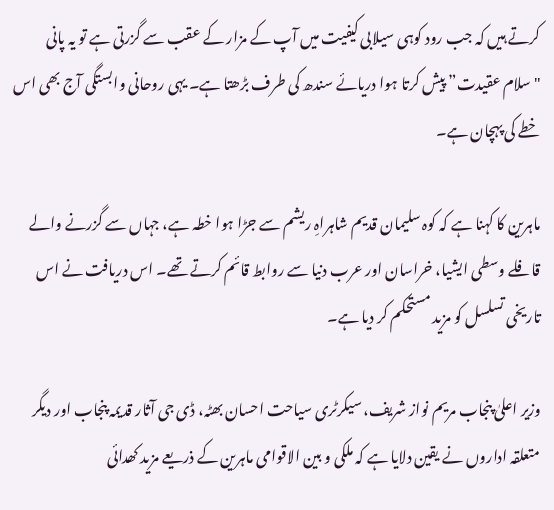کرتے ہیں کہ جب رود کوہی سیلابی کیفیت میں آپ کے مزار کے عقب سے گزرتی ہے تو یہ پانی "سلام عقیدت” پیش کرتا ہوا دریائے سندھ کی طرف بڑھتا ہے۔ یہی روحانی وابستگی آج بھی اس خطے کی پہچان ہے۔

ماہرین کا کہنا ہے کہ کوہ سلیمان قدیم شاہراہِ ریشم سے جڑا ہوا خطہ ہے، جہاں سے گزرنے والے قافلے وسطی ایشیا، خراسان اور عرب دنیا سے روابط قائم کرتے تھے۔ اس دریافت نے اس تاریخی تسلسل کو مزید مستحکم کر دیا ہے۔

وزیر اعلیٰ پنجاب مریم نواز شریف، سیکرٹری سیاحت احسان بھٹہ، ڈی جی آثار قدیمہ پنجاب اور دیگر متعلقہ اداروں نے یقین دلایا ہے کہ ملکی و بین الاقوامی ماہرین کے ذریعے مزید کھدائی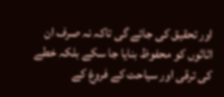اور تحقیق کی جائے گی تاکہ نہ صرف ان اثاثوں کو محفوظ بنایا جا سکے بلکہ خطے کی ترقی اور سیاحت کے فروغ کے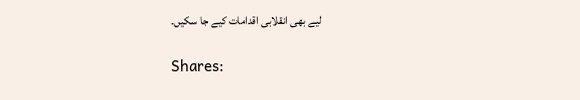لیے بھی انقلابی اقدامات کیے جا سکیں۔

Shares: